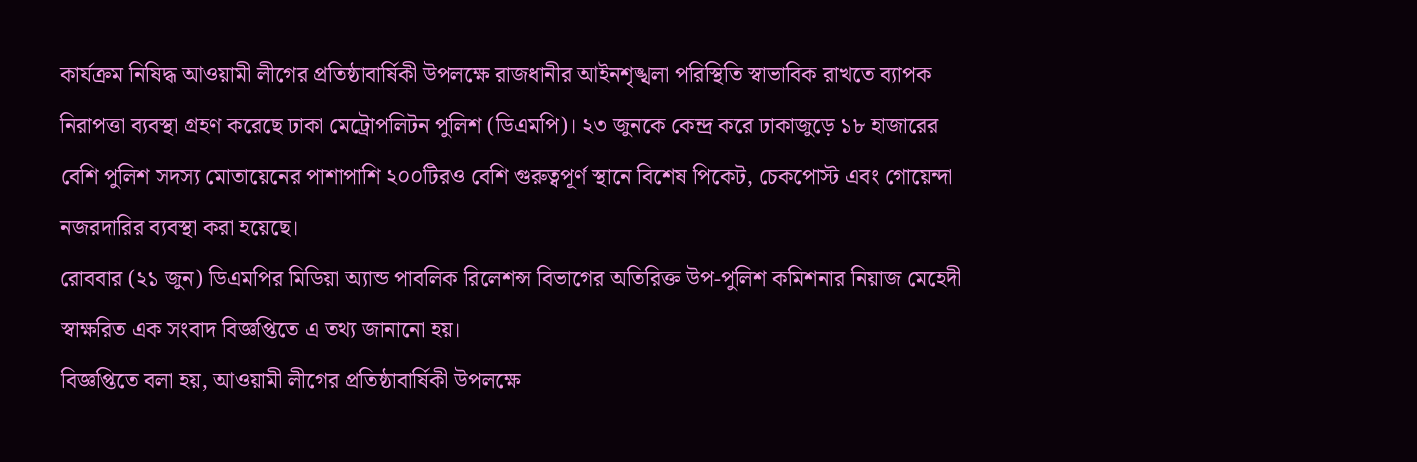কার্যক্রম নিষিদ্ধ আওয়ামী লীগের প্রতিষ্ঠাবার্ষিকী উপলক্ষে রাজধানীর আইনশৃঙ্খলা পরিস্থিতি স্বাভাবিক রাখতে ব্যাপক নিরাপত্তা ব্যবস্থা গ্রহণ করেছে ঢাকা মেট্রোপলিটন পুলিশ (ডিএমপি)। ২৩ জুনকে কেন্দ্র করে ঢাকাজুড়ে ১৮ হাজারের বেশি পুলিশ সদস্য মোতায়েনের পাশাপাশি ২০০টিরও বেশি গুরুত্বপূর্ণ স্থানে বিশেষ পিকেট, চেকপোস্ট এবং গোয়েন্দা নজরদারির ব্যবস্থা করা হয়েছে।
রোববার (২১ জুন) ডিএমপির মিডিয়া অ্যান্ড পাবলিক রিলেশন্স বিভাগের অতিরিক্ত উপ-পুলিশ কমিশনার নিয়াজ মেহেদী স্বাক্ষরিত এক সংবাদ বিজ্ঞপ্তিতে এ তথ্য জানানো হয়।
বিজ্ঞপ্তিতে বলা হয়, আওয়ামী লীগের প্রতিষ্ঠাবার্ষিকী উপলক্ষে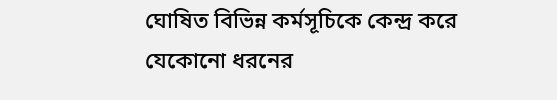ঘোষিত বিভিন্ন কর্মসূচিকে কেন্দ্র করে যেকোনো ধরনের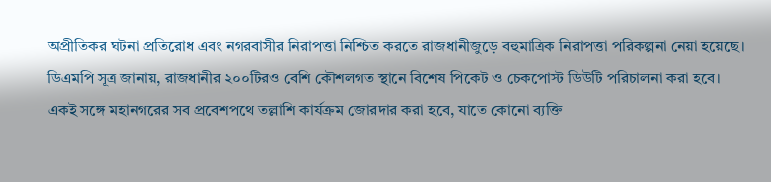অপ্রীতিকর ঘটনা প্রতিরোধ এবং নগরবাসীর নিরাপত্তা নিশ্চিত করতে রাজধানীজুড়ে বহুমাত্রিক নিরাপত্তা পরিকল্পনা নেয়া হয়েছে।
ডিএমপি সূত্র জানায়, রাজধানীর ২০০টিরও বেশি কৌশলগত স্থানে বিশেষ পিকেট ও চেকপোস্ট ডিউটি পরিচালনা করা হবে। একই সঙ্গে মহানগরের সব প্রবেশপথে তল্লাশি কার্যক্রম জোরদার করা হবে, যাতে কোনো ব্যক্তি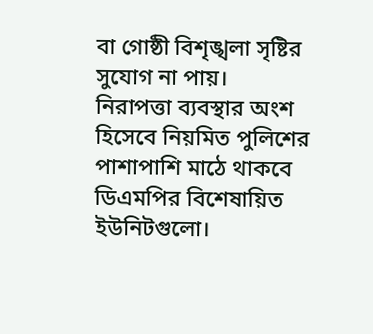বা গোষ্ঠী বিশৃঙ্খলা সৃষ্টির সুযোগ না পায়।
নিরাপত্তা ব্যবস্থার অংশ হিসেবে নিয়মিত পুলিশের পাশাপাশি মাঠে থাকবে ডিএমপির বিশেষায়িত ইউনিটগুলো।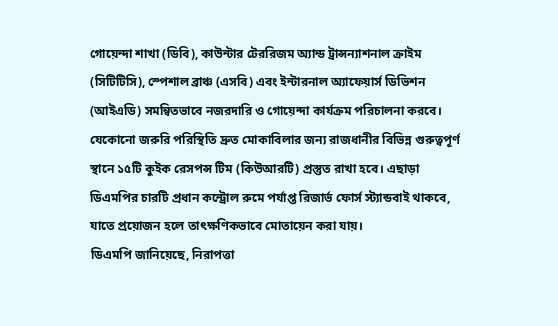গোয়েন্দা শাখা (ডিবি), কাউন্টার টেররিজম অ্যান্ড ট্রান্সন্যাশনাল ক্রাইম (সিটিটিসি), স্পেশাল ব্রাঞ্চ (এসবি) এবং ইন্টারনাল অ্যাফেয়ার্স ডিভিশন (আইএডি) সমন্বিতভাবে নজরদারি ও গোয়েন্দা কার্যক্রম পরিচালনা করবে।
যেকোনো জরুরি পরিস্থিতি দ্রুত মোকাবিলার জন্য রাজধানীর বিভিন্ন গুরুত্বপূর্ণ স্থানে ১৫টি কুইক রেসপন্স টিম (কিউআরটি) প্রস্তুত রাখা হবে। এছাড়া ডিএমপির চারটি প্রধান কন্ট্রোল রুমে পর্যাপ্ত রিজার্ভ ফোর্স স্ট্যান্ডবাই থাকবে, যাতে প্রয়োজন হলে তাৎক্ষণিকভাবে মোতায়েন করা যায়।
ডিএমপি জানিয়েছে, নিরাপত্তা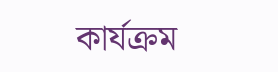কার্যক্রম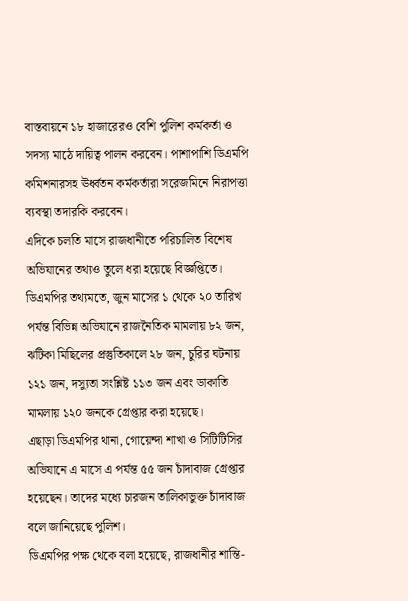বাস্তবায়নে ১৮ হাজারেরও বেশি পুলিশ কর্মকর্তা ও সদস্য মাঠে দায়িত্ব পালন করবেন। পাশাপাশি ডিএমপি কমিশনারসহ ঊর্ধ্বতন কর্মকর্তারা সরেজমিনে নিরাপত্তা ব্যবস্থা তদারকি করবেন।
এদিকে চলতি মাসে রাজধানীতে পরিচালিত বিশেষ অভিযানের তথ্যও তুলে ধরা হয়েছে বিজ্ঞপ্তিতে। ডিএমপির তথ্যমতে, জুন মাসের ১ থেকে ২০ তারিখ পর্যন্ত বিভিন্ন অভিযানে রাজনৈতিক মামলায় ৮২ জন, ঝটিকা মিছিলের প্রস্তুতিকালে ২৮ জন, চুরির ঘটনায় ১২১ জন, দস্যুতা সংশ্লিষ্ট ১১৩ জন এবং ডাকাতি মামলায় ১২০ জনকে গ্রেপ্তার করা হয়েছে।
এছাড়া ডিএমপির থানা, গোয়েন্দা শাখা ও সিটিটিসির অভিযানে এ মাসে এ পর্যন্ত ৫৫ জন চাঁদাবাজ গ্রেপ্তার হয়েছেন। তাদের মধ্যে চারজন তালিকাভুক্ত চাঁদাবাজ বলে জানিয়েছে পুলিশ।
ডিএমপির পক্ষ থেকে বলা হয়েছে, রাজধানীর শান্তি-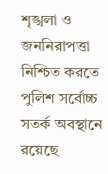শৃঙ্খলা ও জননিরাপত্তা নিশ্চিত করতে পুলিশ সর্বোচ্চ সতর্ক অবস্থানে রয়েছে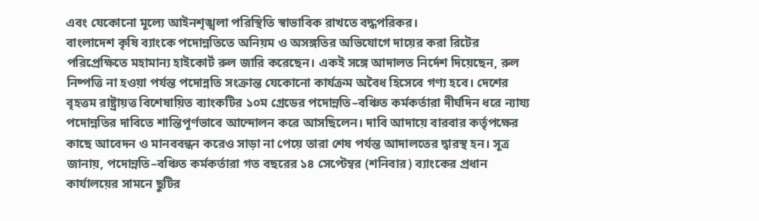এবং যেকোনো মূল্যে আইনশৃঙ্খলা পরিস্থিতি স্বাভাবিক রাখতে বদ্ধপরিকর।
বাংলাদেশ কৃষি ব্যাংকে পদোন্নতিতে অনিয়ম ও অসঙ্গতির অভিযোগে দায়ের করা রিটের পরিপ্রেক্ষিতে মহামান্য হাইকোর্ট রুল জারি করেছেন। একই সঙ্গে আদালত নির্দেশ দিয়েছেন, রুল নিষ্পত্তি না হওয়া পর্যন্ত পদোন্নতি সংক্রান্ত যেকোনো কার্যক্রম অবৈধ হিসেবে গণ্য হবে। দেশের বৃহত্তম রাষ্ট্রায়ত্ত বিশেষায়িত ব্যাংকটির ১০ম গ্রেডের পদোন্নতি–বঞ্চিত কর্মকর্তারা দীর্ঘদিন ধরে ন্যায্য পদোন্নতির দাবিতে শান্তিপূর্ণভাবে আন্দোলন করে আসছিলেন। দাবি আদায়ে বারবার কর্তৃপক্ষের কাছে আবেদন ও মানববন্ধন করেও সাড়া না পেয়ে তারা শেষ পর্যন্ত আদালতের দ্বারস্থ হন। সূত্র জানায়, পদোন্নতি–বঞ্চিত কর্মকর্তারা গত বছরের ১৪ সেপ্টেম্বর (শনিবার) ব্যাংকের প্রধান কার্যালয়ের সামনে ছুটির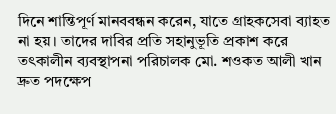দিনে শান্তিপূর্ণ মানববন্ধন করেন, যাতে গ্রাহকসেবা ব্যাহত না হয়। তাদের দাবির প্রতি সহানুভূতি প্রকাশ করে তৎকালীন ব্যবস্থাপনা পরিচালক মো. শওকত আলী খান দ্রুত পদক্ষেপ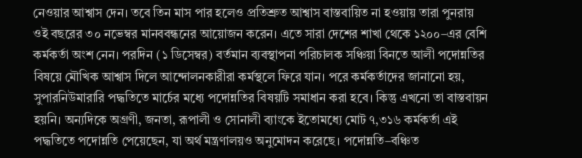নেওয়ার আশ্বাস দেন। তবে তিন মাস পার হলেও প্রতিশ্রুত আশ্বাস বাস্তবায়িত না হওয়ায় তারা পুনরায় ওই বছরের ৩০ নভেম্বর মানববন্ধনের আয়োজন করেন। এতে সারা দেশের শাখা থেকে ১২০০–এর বেশি কর্মকর্তা অংশ নেন। পরদিন (১ ডিসেম্বর) বর্তমান ব্যবস্থাপনা পরিচালক সঞ্চিয়া বিনতে আলী পদোন্নতির বিষয়ে মৌখিক আশ্বাস দিলে আন্দোলনকারীরা কর্মস্থলে ফিরে যান। পরে কর্মকর্তাদের জানানো হয়, সুপারনিউমারারি পদ্ধতিতে মার্চের মধ্যে পদোন্নতির বিষয়টি সমাধান করা হবে। কিন্তু এখনো তা বাস্তবায়ন হয়নি। অন্যদিকে অগ্রণী, জনতা, রূপালী ও সোনালী ব্যাংকে ইতোমধ্যে মোট ৭,৩১৬ কর্মকর্তা এই পদ্ধতিতে পদোন্নতি পেয়েছেন, যা অর্থ মন্ত্রণালয়ও অনুমোদন করেছে। পদোন্নতি–বঞ্চিত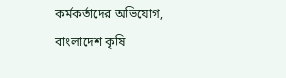কর্মকর্তাদের অভিযোগ, বাংলাদেশ কৃষি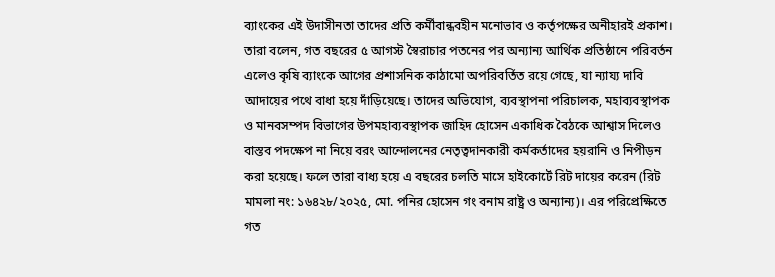ব্যাংকের এই উদাসীনতা তাদের প্রতি কর্মীবান্ধবহীন মনোভাব ও কর্তৃপক্ষের অনীহারই প্রকাশ। তারা বলেন, গত বছরের ৫ আগস্ট স্বৈরাচার পতনের পর অন্যান্য আর্থিক প্রতিষ্ঠানে পরিবর্তন এলেও কৃষি ব্যাংকে আগের প্রশাসনিক কাঠামো অপরিবর্তিত রয়ে গেছে, যা ন্যায্য দাবি আদায়ের পথে বাধা হয়ে দাঁড়িয়েছে। তাদের অভিযোগ, ব্যবস্থাপনা পরিচালক, মহাব্যবস্থাপক ও মানবসম্পদ বিভাগের উপমহাব্যবস্থাপক জাহিদ হোসেন একাধিক বৈঠকে আশ্বাস দিলেও বাস্তব পদক্ষেপ না নিয়ে বরং আন্দোলনের নেতৃত্বদানকারী কর্মকর্তাদের হয়রানি ও নিপীড়ন করা হয়েছে। ফলে তারা বাধ্য হয়ে এ বছরের চলতি মাসে হাইকোর্টে রিট দায়ের করেন (রিট মামলা নং: ১৬৪২৮/২০২৫, মো. পনির হোসেন গং বনাম রাষ্ট্র ও অন্যান্য)। এর পরিপ্রেক্ষিতে গত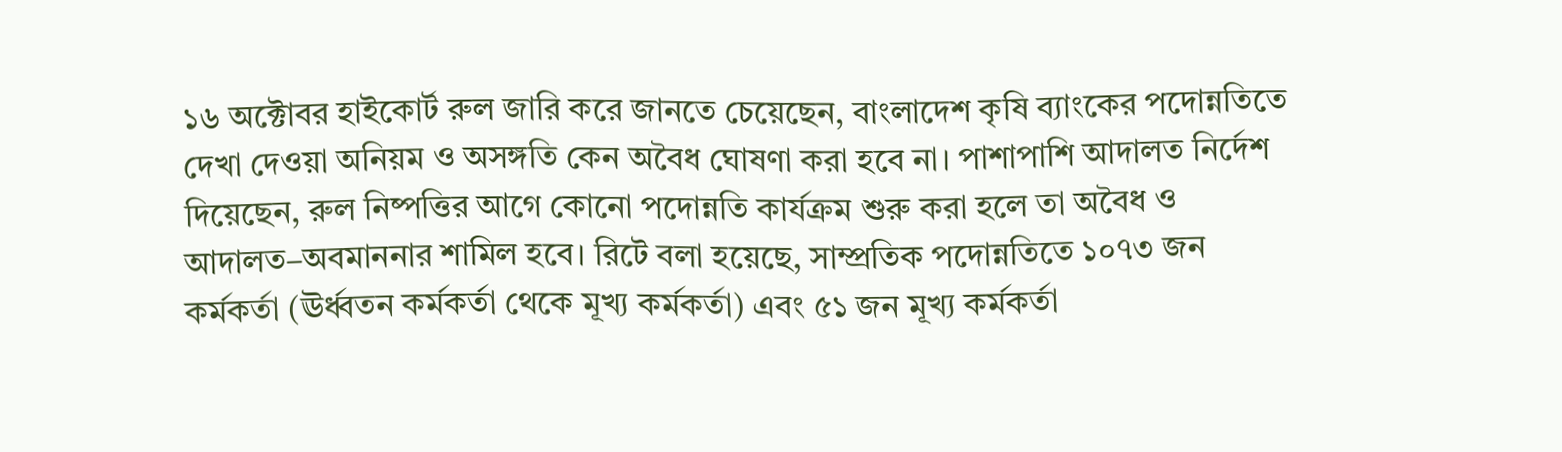১৬ অক্টোবর হাইকোর্ট রুল জারি করে জানতে চেয়েছেন, বাংলাদেশ কৃষি ব্যাংকের পদোন্নতিতে দেখা দেওয়া অনিয়ম ও অসঙ্গতি কেন অবৈধ ঘোষণা করা হবে না। পাশাপাশি আদালত নির্দেশ দিয়েছেন, রুল নিষ্পত্তির আগে কোনো পদোন্নতি কার্যক্রম শুরু করা হলে তা অবৈধ ও আদালত–অবমাননার শামিল হবে। রিটে বলা হয়েছে, সাম্প্রতিক পদোন্নতিতে ১০৭৩ জন কর্মকর্তা (ঊর্ধ্বতন কর্মকর্তা থেকে মূখ্য কর্মকর্তা) এবং ৫১ জন মূখ্য কর্মকর্তা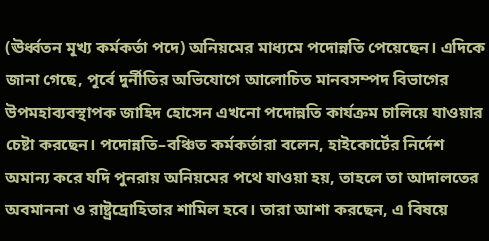(ঊর্ধ্বতন মূখ্য কর্মকর্তা পদে) অনিয়মের মাধ্যমে পদোন্নতি পেয়েছেন। এদিকে জানা গেছে, পূর্বে দুর্নীতির অভিযোগে আলোচিত মানবসম্পদ বিভাগের উপমহাব্যবস্থাপক জাহিদ হোসেন এখনো পদোন্নতি কার্যক্রম চালিয়ে যাওয়ার চেষ্টা করছেন। পদোন্নতি–বঞ্চিত কর্মকর্তারা বলেন, হাইকোর্টের নির্দেশ অমান্য করে যদি পুনরায় অনিয়মের পথে যাওয়া হয়, তাহলে তা আদালতের অবমাননা ও রাষ্ট্রদ্রোহিতার শামিল হবে। তারা আশা করছেন, এ বিষয়ে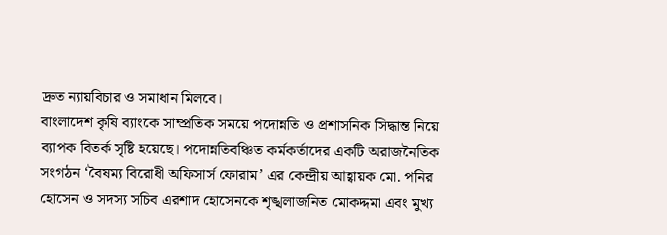দ্রুত ন্যায়বিচার ও সমাধান মিলবে।
বাংলাদেশ কৃষি ব্যাংকে সাম্প্রতিক সময়ে পদোন্নতি ও প্রশাসনিক সিদ্ধান্ত নিয়ে ব্যাপক বিতর্ক সৃষ্টি হয়েছে। পদোন্নতিবঞ্চিত কর্মকর্তাদের একটি অরাজনৈতিক সংগঠন ‘বৈষম্য বিরোধী অফিসার্স ফোরাম’ এর কেন্দ্রীয় আহ্বায়ক মো. পনির হোসেন ও সদস্য সচিব এরশাদ হোসেনকে শৃঙ্খলাজনিত মোকদ্দমা এবং মুখ্য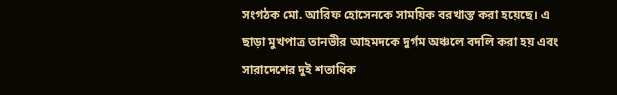সংগঠক মো. আরিফ হোসেনকে সাময়িক বরখাস্ত করা হয়েছে। এ ছাড়া মুখপাত্র তানভীর আহমদকে দুর্গম অঞ্চলে বদলি করা হয় এবং সারাদেশের দুই শতাধিক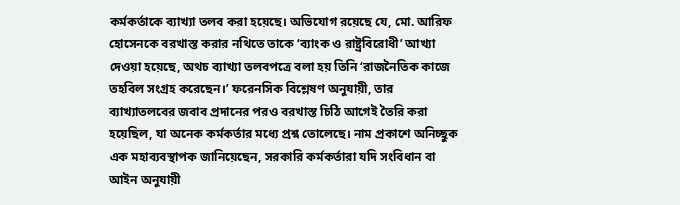কর্মকর্তাকে ব্যাখ্যা তলব করা হয়েছে। অভিযোগ রয়েছে যে, মো. আরিফ হোসেনকে বরখাস্ত করার নথিতে তাকে ‘ব্যাংক ও রাষ্ট্রবিরোধী’ আখ্যা দেওয়া হয়েছে, অথচ ব্যাখ্যা তলবপত্রে বলা হয় তিনি ‘রাজনৈতিক কাজে তহবিল সংগ্রহ করেছেন।’ ফরেনসিক বিশ্লেষণ অনুযায়ী, তার ব্যাখ্যাতলবের জবাব প্রদানের পরও বরখাস্ত চিঠি আগেই তৈরি করা হয়েছিল, যা অনেক কর্মকর্তার মধ্যে প্রশ্ন তোলেছে। নাম প্রকাশে অনিচ্ছুক এক মহাব্যবস্থাপক জানিয়েছেন, সরকারি কর্মকর্তারা যদি সংবিধান বা আইন অনুযায়ী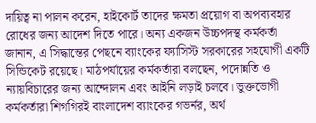দায়িত্ব না পালন করেন, হাইকোর্ট তাদের ক্ষমতা প্রয়োগ বা অপব্যবহার রোধের জন্য আদেশ দিতে পারে। অন্য একজন উচ্চপদস্থ কর্মকর্তা জানান, এ সিদ্ধান্তের পেছনে ব্যাংকের ফ্যাসিস্ট সরকারের সহযোগী একটি সিন্ডিকেট রয়েছে। মাঠপর্যায়ের কর্মকর্তারা বলছেন, পদোন্নতি ও ন্যায়বিচারের জন্য আন্দোলন এবং আইনি লড়াই চলবে। ভুক্তভোগী কর্মকর্তারা শিগগিরই বাংলাদেশ ব্যাংকের গভর্নর, অর্থ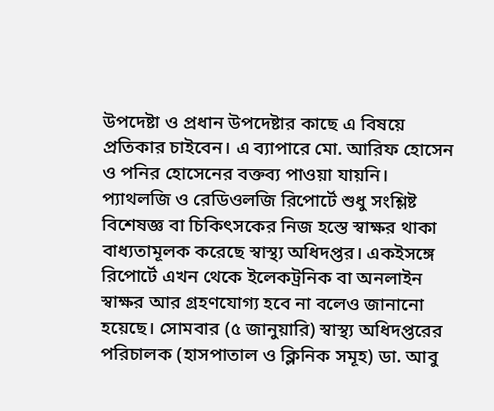উপদেষ্টা ও প্রধান উপদেষ্টার কাছে এ বিষয়ে প্রতিকার চাইবেন। এ ব্যাপারে মো. আরিফ হোসেন ও পনির হোসেনের বক্তব্য পাওয়া যায়নি।
প্যাথলজি ও রেডিওলজি রিপোর্টে শুধু সংশ্লিষ্ট বিশেষজ্ঞ বা চিকিৎসকের নিজ হস্তে স্বাক্ষর থাকা বাধ্যতামূলক করেছে স্বাস্থ্য অধিদপ্তর। একইসঙ্গে রিপোর্টে এখন থেকে ইলেকট্রনিক বা অনলাইন স্বাক্ষর আর গ্রহণযোগ্য হবে না বলেও জানানো হয়েছে। সোমবার (৫ জানুয়ারি) স্বাস্থ্য অধিদপ্তরের পরিচালক (হাসপাতাল ও ক্লিনিক সমূহ) ডা. আবু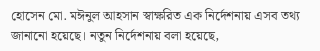হোসেন মো. মঈনুল আহসান স্বাক্ষরিত এক নির্দেশনায় এসব তথ্য জানানো হয়েছে। নতুন নির্দেশনায় বলা হয়েছে,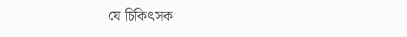যে চিকিৎসক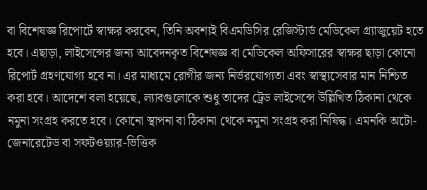বা বিশেষজ্ঞ রিপোর্টে স্বাক্ষর করবেন, তিনি অবশ্যই বিএমডিসির রেজিস্টার্ড মেডিকেল গ্র্যাজুয়েট হতে হবে। এছাড়া, লাইসেন্সের জন্য আবেদনকৃত বিশেষজ্ঞ বা মেডিকেল অফিসারের স্বাক্ষর ছাড়া কোনো রিপোর্ট গ্রহণযোগ্য হবে না। এর মাধ্যমে রোগীর জন্য নির্ভরযোগ্যতা এবং স্বাস্থ্যসেবার মান নিশ্চিত করা হবে। আদেশে বলা হয়েছে, ল্যাবগুলোকে শুধু তাদের ট্রেড লাইসেন্সে উল্লিখিত ঠিকানা থেকে নমুনা সংগ্রহ করতে হবে। কোনো স্থাপনা বা ঠিকানা থেকে নমুনা সংগ্রহ করা নিষিদ্ধ। এমনকি অটো-জেনারেটেড বা সফটওয়্যার-ভিত্তিক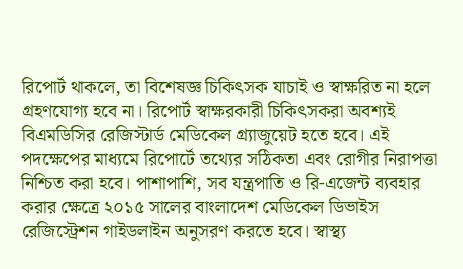রিপোর্ট থাকলে, তা বিশেষজ্ঞ চিকিৎসক যাচাই ও স্বাক্ষরিত না হলে গ্রহণযোগ্য হবে না। রিপোর্ট স্বাক্ষরকারী চিকিৎসকরা অবশ্যই বিএমডিসির রেজিস্টার্ড মেডিকেল গ্র্যাজুয়েট হতে হবে। এই পদক্ষেপের মাধ্যমে রিপোর্টে তথ্যের সঠিকতা এবং রোগীর নিরাপত্তা নিশ্চিত করা হবে। পাশাপাশি, সব যন্ত্রপাতি ও রি-এজেন্ট ব্যবহার করার ক্ষেত্রে ২০১৫ সালের বাংলাদেশ মেডিকেল ডিভাইস রেজিস্ট্রেশন গাইডলাইন অনুসরণ করতে হবে। স্বাস্থ্য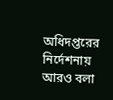অধিদপ্তরের নির্দেশনায় আরও বলা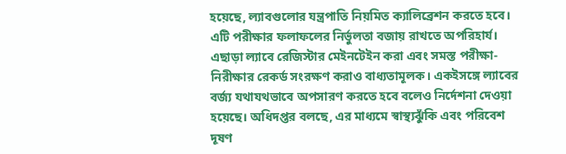হয়েছে, ল্যাবগুলোর যন্ত্রপাতি নিয়মিত ক্যালিব্রেশন করতে হবে। এটি পরীক্ষার ফলাফলের নির্ভুলতা বজায় রাখতে অপরিহার্য। এছাড়া ল্যাবে রেজিস্টার মেইনটেইন করা এবং সমস্ত পরীক্ষা-নিরীক্ষার রেকর্ড সংরক্ষণ করাও বাধ্যতামূলক। একইসঙ্গে ল্যাবের বর্জ্য যথাযথভাবে অপসারণ করতে হবে বলেও নির্দেশনা দেওয়া হয়েছে। অধিদপ্তর বলছে, এর মাধ্যমে স্বাস্থ্যঝুঁকি এবং পরিবেশ দূষণ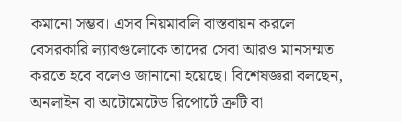কমানো সম্ভব। এসব নিয়মাবলি বাস্তবায়ন করলে বেসরকারি ল্যাবগুলোকে তাদের সেবা আরও মানসম্মত করতে হবে বলেও জানানো হয়েছে। বিশেষজ্ঞরা বলছেন, অনলাইন বা অটোমেটেড রিপোর্টে ত্রুটি বা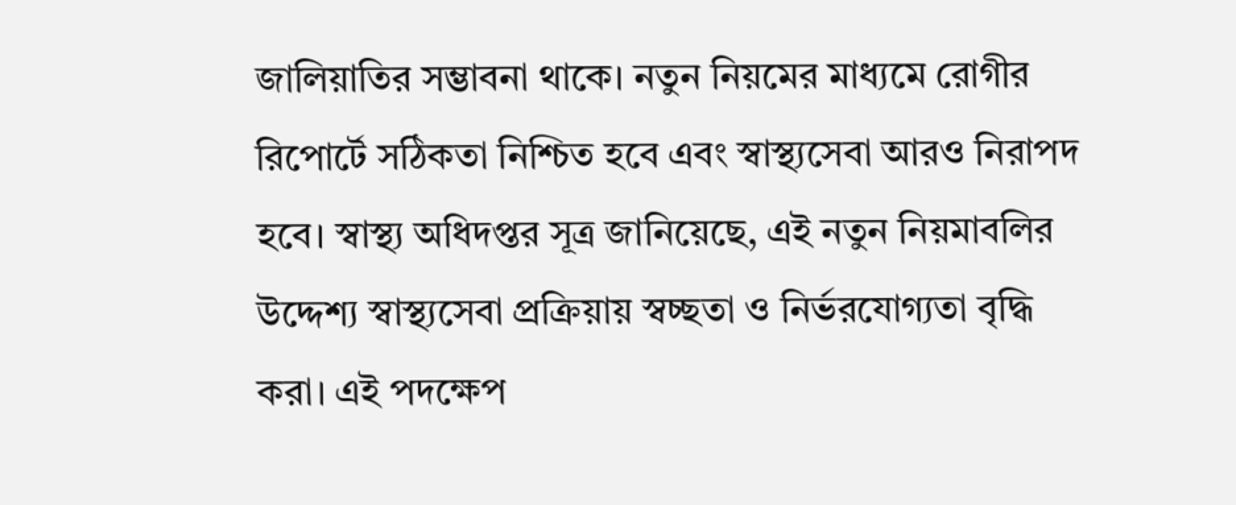জালিয়াতির সম্ভাবনা থাকে। নতুন নিয়মের মাধ্যমে রোগীর রিপোর্টে সঠিকতা নিশ্চিত হবে এবং স্বাস্থ্যসেবা আরও নিরাপদ হবে। স্বাস্থ্য অধিদপ্তর সূত্র জানিয়েছে, এই নতুন নিয়মাবলির উদ্দেশ্য স্বাস্থ্যসেবা প্রক্রিয়ায় স্বচ্ছতা ও নির্ভরযোগ্যতা বৃদ্ধি করা। এই পদক্ষেপ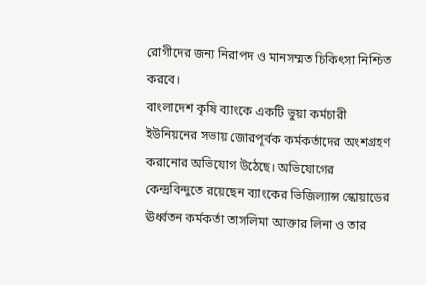রোগীদের জন্য নিরাপদ ও মানসম্মত চিকিৎসা নিশ্চিত করবে।
বাংলাদেশ কৃষি ব্যাংকে একটি ভুয়া কর্মচারী ইউনিয়নের সভায় জোরপূর্বক কর্মকর্তাদের অংশগ্রহণ করানোর অভিযোগ উঠেছে। অভিযোগের কেন্দ্রবিন্দুতে রয়েছেন ব্যাংকের ভিজিল্যান্স স্কোয়াডের ঊর্ধ্বতন কর্মকর্তা তাসলিমা আক্তার লিনা ও তার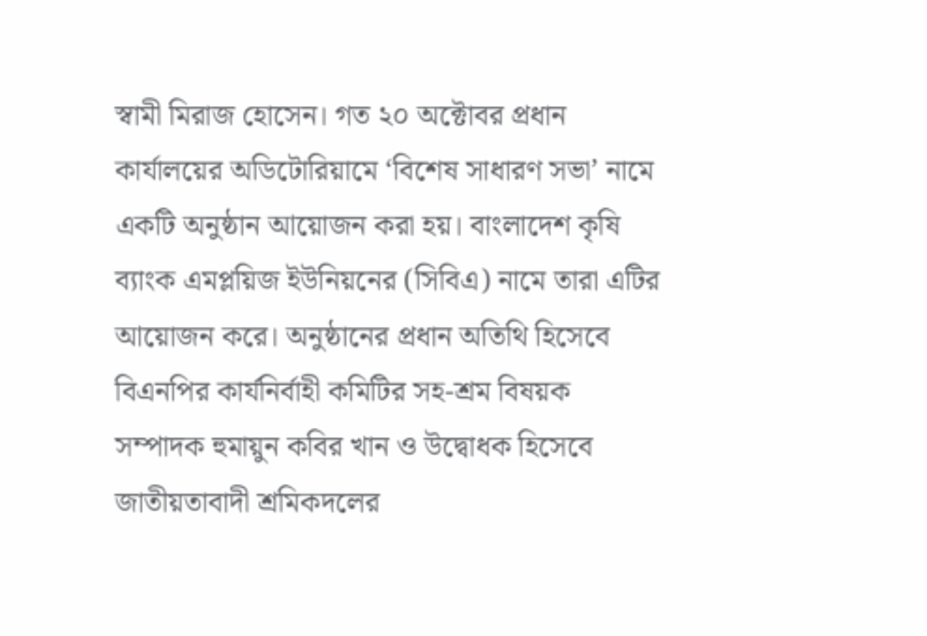স্বামী মিরাজ হোসেন। গত ২০ অক্টোবর প্রধান কার্যালয়ের অডিটোরিয়ামে ‘বিশেষ সাধারণ সভা’ নামে একটি অনুষ্ঠান আয়োজন করা হয়। বাংলাদেশ কৃষি ব্যাংক এমপ্লয়িজ ইউনিয়নের (সিবিএ) নামে তারা এটির আয়োজন করে। অনুষ্ঠানের প্রধান অতিথি হিসেবে বিএনপির কার্যনির্বাহী কমিটির সহ-শ্রম বিষয়ক সম্পাদক হুমায়ুন কবির খান ও উদ্বোধক হিসেবে জাতীয়তাবাদী শ্রমিকদলের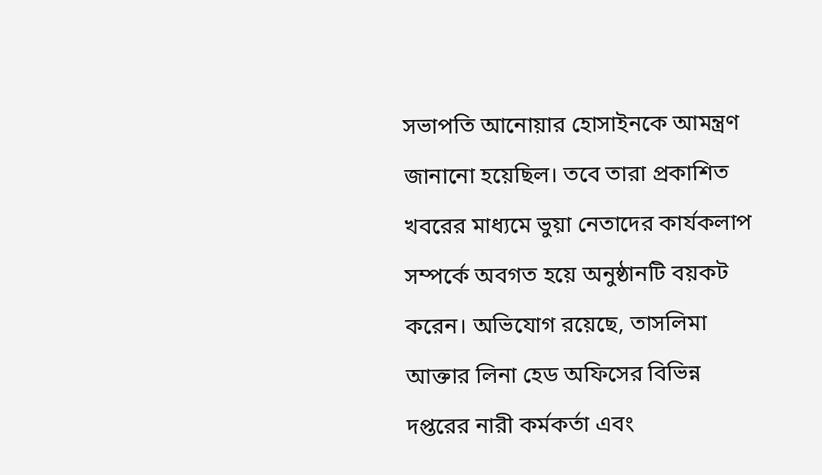সভাপতি আনোয়ার হোসাইনকে আমন্ত্রণ জানানো হয়েছিল। তবে তারা প্রকাশিত খবরের মাধ্যমে ভুয়া নেতাদের কার্যকলাপ সম্পর্কে অবগত হয়ে অনুষ্ঠানটি বয়কট করেন। অভিযোগ রয়েছে, তাসলিমা আক্তার লিনা হেড অফিসের বিভিন্ন দপ্তরের নারী কর্মকর্তা এবং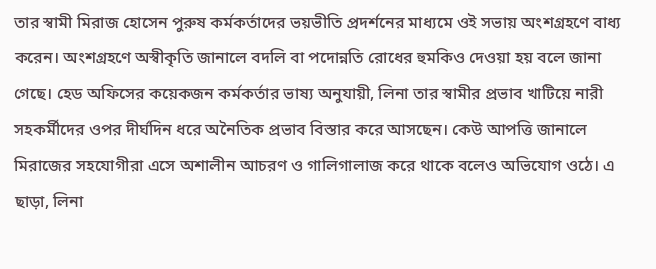তার স্বামী মিরাজ হোসেন পুরুষ কর্মকর্তাদের ভয়ভীতি প্রদর্শনের মাধ্যমে ওই সভায় অংশগ্রহণে বাধ্য করেন। অংশগ্রহণে অস্বীকৃতি জানালে বদলি বা পদোন্নতি রোধের হুমকিও দেওয়া হয় বলে জানা গেছে। হেড অফিসের কয়েকজন কর্মকর্তার ভাষ্য অনুযায়ী, লিনা তার স্বামীর প্রভাব খাটিয়ে নারী সহকর্মীদের ওপর দীর্ঘদিন ধরে অনৈতিক প্রভাব বিস্তার করে আসছেন। কেউ আপত্তি জানালে মিরাজের সহযোগীরা এসে অশালীন আচরণ ও গালিগালাজ করে থাকে বলেও অভিযোগ ওঠে। এ ছাড়া, লিনা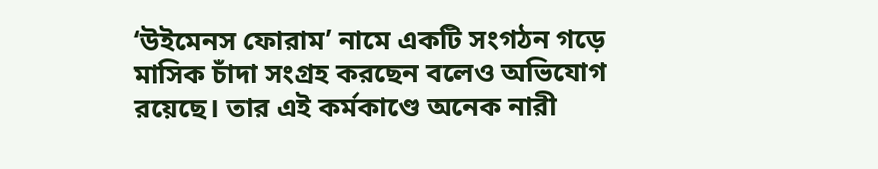‘উইমেনস ফোরাম’ নামে একটি সংগঠন গড়ে মাসিক চাঁদা সংগ্রহ করছেন বলেও অভিযোগ রয়েছে। তার এই কর্মকাণ্ডে অনেক নারী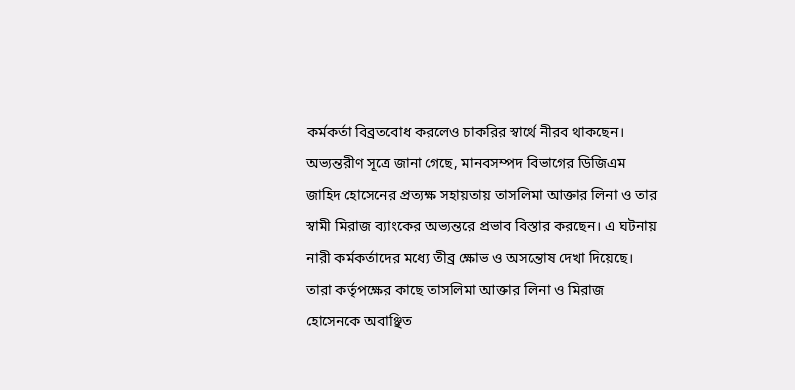কর্মকর্তা বিব্রতবোধ করলেও চাকরির স্বার্থে নীরব থাকছেন। অভ্যন্তরীণ সূত্রে জানা গেছে, মানবসম্পদ বিভাগের ডিজিএম জাহিদ হোসেনের প্রত্যক্ষ সহায়তায় তাসলিমা আক্তার লিনা ও তার স্বামী মিরাজ ব্যাংকের অভ্যন্তরে প্রভাব বিস্তার করছেন। এ ঘটনায় নারী কর্মকর্তাদের মধ্যে তীব্র ক্ষোভ ও অসন্তোষ দেখা দিয়েছে। তারা কর্তৃপক্ষের কাছে তাসলিমা আক্তার লিনা ও মিরাজ হোসেনকে অবাঞ্ছিত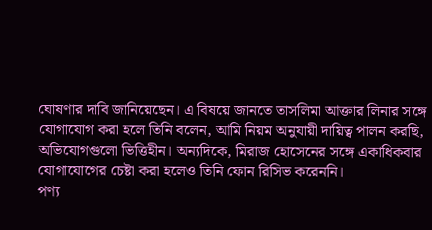ঘোষণার দাবি জানিয়েছেন। এ বিষয়ে জানতে তাসলিমা আক্তার লিনার সঙ্গে যোগাযোগ করা হলে তিনি বলেন, আমি নিয়ম অনুযায়ী দায়িত্ব পালন করছি, অভিযোগগুলো ভিত্তিহীন। অন্যদিকে, মিরাজ হোসেনের সঙ্গে একাধিকবার যোগাযোগের চেষ্টা করা হলেও তিনি ফোন রিসিভ করেননি।
পণ্য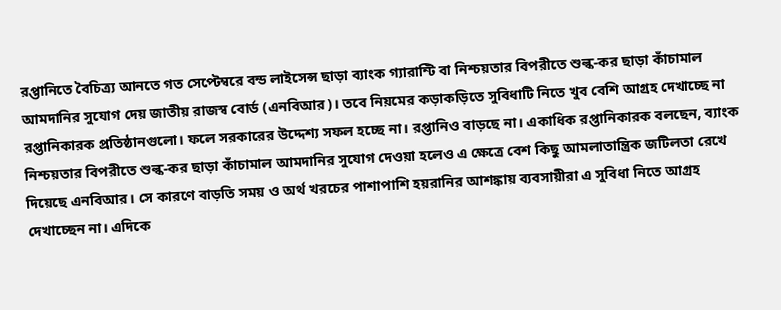রপ্তানিতে বৈচিত্র্য আনতে গত সেপ্টেম্বরে বন্ড লাইসেন্স ছাড়া ব্যাংক গ্যারান্টি বা নিশ্চয়তার বিপরীতে শুল্ক-কর ছাড়া কাঁচামাল আমদানির সুযোগ দেয় জাতীয় রাজস্ব বোর্ড (এনবিআর)। তবে নিয়মের কড়াকড়িতে সুবিধাটি নিতে খুব বেশি আগ্রহ দেখাচ্ছে না রপ্তানিকারক প্রতিষ্ঠানগুলো। ফলে সরকারের উদ্দেশ্য সফল হচ্ছে না। রপ্তানিও বাড়ছে না। একাধিক রপ্তানিকারক বলছেন, ব্যাংক নিশ্চয়তার বিপরীতে শুল্ক-কর ছাড়া কাঁচামাল আমদানির সুযোগ দেওয়া হলেও এ ক্ষেত্রে বেশ কিছু আমলাতান্ত্রিক জটিলতা রেখে দিয়েছে এনবিআর। সে কারণে বাড়তি সময় ও অর্থ খরচের পাশাপাশি হয়রানির আশঙ্কায় ব্যবসায়ীরা এ সুবিধা নিতে আগ্রহ দেখাচ্ছেন না। এদিকে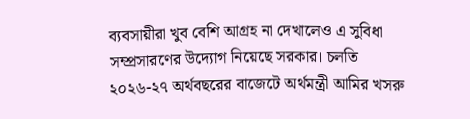ব্যবসায়ীরা খুব বেশি আগ্রহ না দেখালেও এ সুবিধা সম্প্রসারণের উদ্যোগ নিয়েছে সরকার। চলতি ২০২৬-২৭ অর্থবছরের বাজেটে অর্থমন্ত্রী আমির খসরু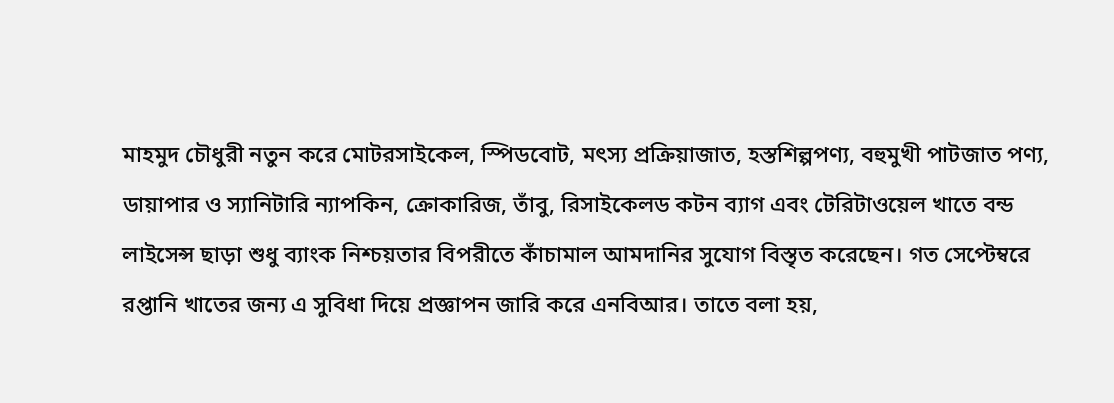মাহমুদ চৌধুরী নতুন করে মোটরসাইকেল, স্পিডবোট, মৎস্য প্রক্রিয়াজাত, হস্তশিল্পপণ্য, বহুমুখী পাটজাত পণ্য, ডায়াপার ও স্যানিটারি ন্যাপকিন, ক্রোকারিজ, তাঁবু, রিসাইকেলড কটন ব্যাগ এবং টেরিটাওয়েল খাতে বন্ড লাইসেন্স ছাড়া শুধু ব্যাংক নিশ্চয়তার বিপরীতে কাঁচামাল আমদানির সুযোগ বিস্তৃত করেছেন। গত সেপ্টেম্বরে রপ্তানি খাতের জন্য এ সুবিধা দিয়ে প্রজ্ঞাপন জারি করে এনবিআর। তাতে বলা হয়,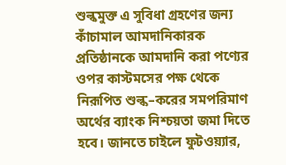শুল্কমুক্ত এ সুবিধা গ্রহণের জন্য কাঁচামাল আমদানিকারক প্রতিষ্ঠানকে আমদানি করা পণ্যের ওপর কাস্টমসের পক্ষ থেকে নিরূপিত শুল্ক–করের সমপরিমাণ অর্থের ব্যাংক নিশ্চয়তা জমা দিতে হবে। জানতে চাইলে ফুটওয়্যার,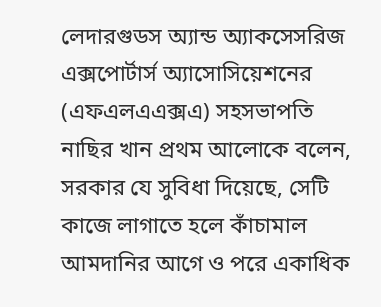লেদারগুডস অ্যান্ড অ্যাকসেসরিজ এক্সপোর্টার্স অ্যাসোসিয়েশনের (এফএলএএক্সএ) সহসভাপতি নাছির খান প্রথম আলোকে বলেন, সরকার যে সুবিধা দিয়েছে, সেটি কাজে লাগাতে হলে কাঁচামাল আমদানির আগে ও পরে একাধিক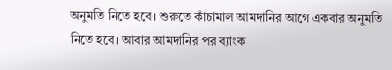অনুমতি নিতে হবে। শুরুতে কাঁচামাল আমদানির আগে একবার অনুমতি নিতে হবে। আবার আমদানির পর ব্যাংক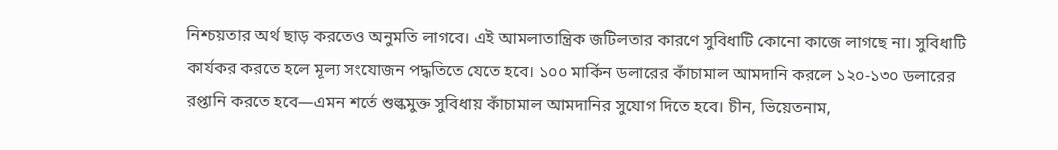নিশ্চয়তার অর্থ ছাড় করতেও অনুমতি লাগবে। এই আমলাতান্ত্রিক জটিলতার কারণে সুবিধাটি কোনো কাজে লাগছে না। সুবিধাটি কার্যকর করতে হলে মূল্য সংযোজন পদ্ধতিতে যেতে হবে। ১০০ মার্কিন ডলারের কাঁচামাল আমদানি করলে ১২০-১৩০ ডলারের রপ্তানি করতে হবে—এমন শর্তে শুল্কমুক্ত সুবিধায় কাঁচামাল আমদানির সুযোগ দিতে হবে। চীন, ভিয়েতনাম,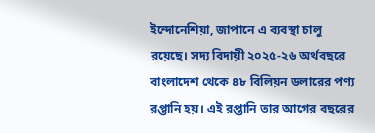ইন্দোনেশিয়া, জাপানে এ ব্যবস্থা চালু রয়েছে। সদ্য বিদায়ী ২০২৫-২৬ অর্থবছরে বাংলাদেশ থেকে ৪৮ বিলিয়ন ডলারের পণ্য রপ্তানি হয়। এই রপ্তানি তার আগের বছরের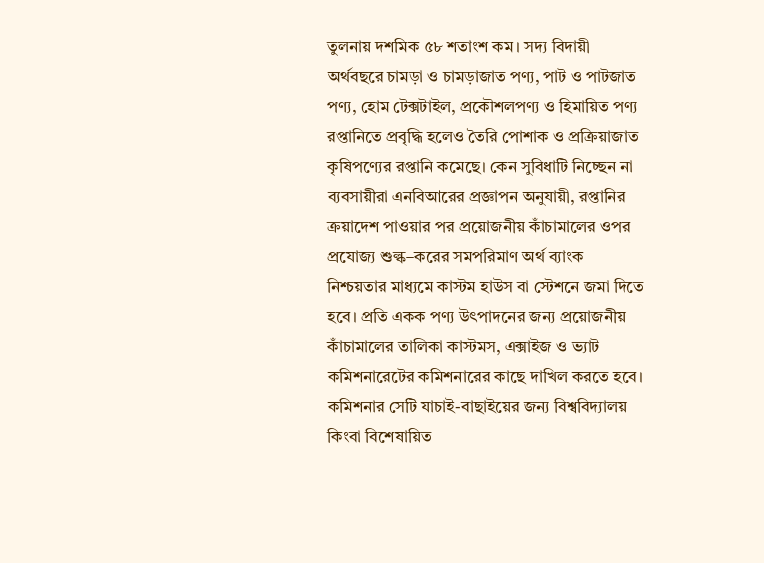তুলনায় দশমিক ৫৮ শতাংশ কম। সদ্য বিদায়ী অর্থবছরে চামড়া ও চামড়াজাত পণ্য, পাট ও পাটজাত পণ্য, হোম টেক্সটাইল, প্রকৌশলপণ্য ও হিমায়িত পণ্য রপ্তানিতে প্রবৃদ্ধি হলেও তৈরি পোশাক ও প্রক্রিয়াজাত কৃষিপণ্যের রপ্তানি কমেছে। কেন সুবিধাটি নিচ্ছেন না ব্যবসায়ীরা এনবিআরের প্রজ্ঞাপন অনুযায়ী, রপ্তানির ক্রয়াদেশ পাওয়ার পর প্রয়োজনীয় কাঁচামালের ওপর প্রযোজ্য শুল্ক–করের সমপরিমাণ অর্থ ব্যাংক নিশ্চয়তার মাধ্যমে কাস্টম হাউস বা স্টেশনে জমা দিতে হবে। প্রতি একক পণ্য উৎপাদনের জন্য প্রয়োজনীয় কাঁচামালের তালিকা কাস্টমস, এক্সাইজ ও ভ্যাট কমিশনারেটের কমিশনারের কাছে দাখিল করতে হবে। কমিশনার সেটি যাচাই-বাছাইয়ের জন্য বিশ্ববিদ্যালয় কিংবা বিশেষায়িত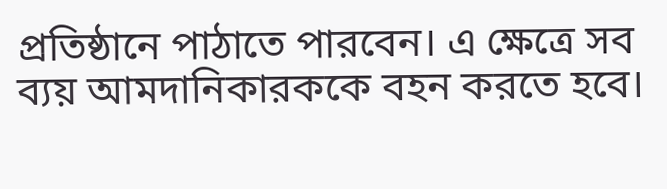প্রতিষ্ঠানে পাঠাতে পারবেন। এ ক্ষেত্রে সব ব্যয় আমদানিকারককে বহন করতে হবে।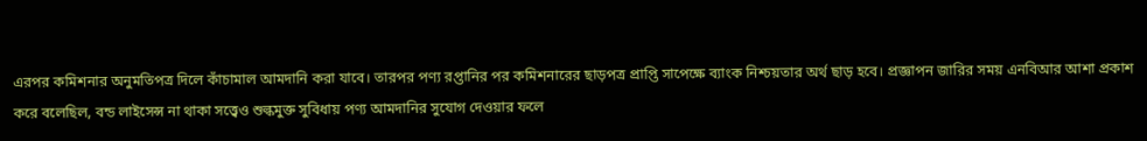এরপর কমিশনার অনুমতিপত্র দিলে কাঁচামাল আমদানি করা যাবে। তারপর পণ্য রপ্তানির পর কমিশনারের ছাড়পত্র প্রাপ্তি সাপেক্ষে ব্যাংক নিশ্চয়তার অর্থ ছাড় হবে। প্রজ্ঞাপন জারির সময় এনবিআর আশা প্রকাশ করে বলেছিল, বন্ড লাইসেন্স না থাকা সত্ত্বেও শুল্কমুক্ত সুবিধায় পণ্য আমদানির সুযোগ দেওয়ার ফলে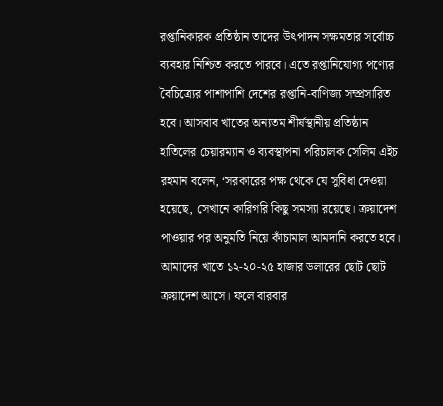রপ্তানিকারক প্রতিষ্ঠান তাদের উৎপাদন সক্ষমতার সর্বোচ্চ ব্যবহার নিশ্চিত করতে পারবে। এতে রপ্তানিযোগ্য পণ্যের বৈচিত্র্যের পাশাপাশি দেশের রপ্তানি-বাণিজ্য সম্প্রসারিত হবে। আসবাব খাতের অন্যতম শীর্ষস্থানীয় প্রতিষ্ঠান হাতিলের চেয়ারম্যান ও ব্যবস্থাপনা পরিচালক সেলিম এইচ রহমান বলেন, ‘সরকারের পক্ষ থেকে যে সুবিধা দেওয়া হয়েছে, সেখানে কারিগরি কিছু সমস্যা রয়েছে। ক্রয়াদেশ পাওয়ার পর অনুমতি নিয়ে কাঁচামাল আমদানি করতে হবে। আমাদের খাতে ১২-২০-২৫ হাজার ডলারের ছোট ছোট ক্রয়াদেশ আসে। ফলে বারবার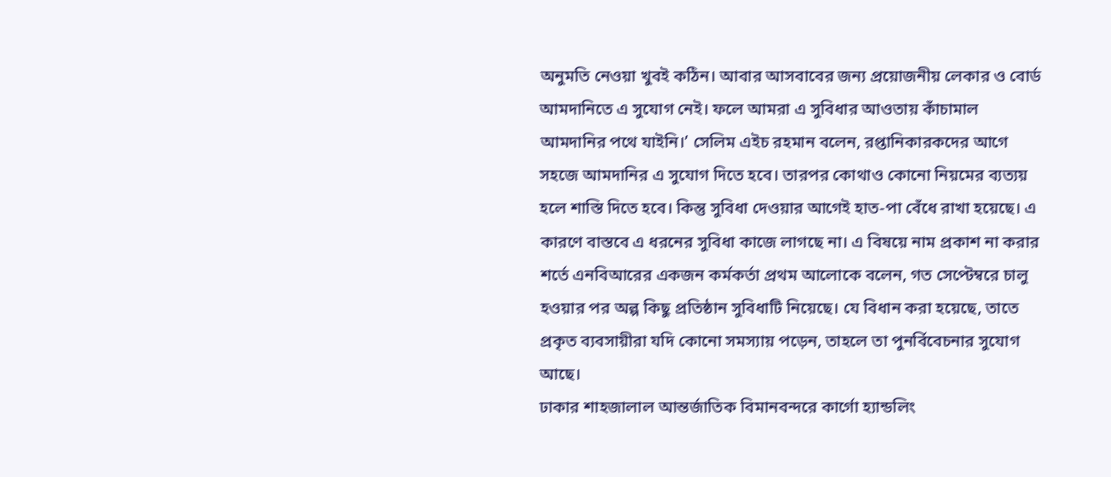অনুমতি নেওয়া খুবই কঠিন। আবার আসবাবের জন্য প্রয়োজনীয় লেকার ও বোর্ড আমদানিতে এ সুযোগ নেই। ফলে আমরা এ সুবিধার আওতায় কাঁচামাল আমদানির পথে যাইনি।’ সেলিম এইচ রহমান বলেন, রপ্তানিকারকদের আগে সহজে আমদানির এ সুযোগ দিতে হবে। তারপর কোথাও কোনো নিয়মের ব্যত্যয় হলে শাস্তি দিতে হবে। কিন্তু সুবিধা দেওয়ার আগেই হাত-পা বেঁধে রাখা হয়েছে। এ কারণে বাস্তবে এ ধরনের সুবিধা কাজে লাগছে না। এ বিষয়ে নাম প্রকাশ না করার শর্তে এনবিআরের একজন কর্মকর্তা প্রথম আলোকে বলেন, গত সেপ্টেম্বরে চালু হওয়ার পর অল্প কিছু প্রতিষ্ঠান সুবিধাটি নিয়েছে। যে বিধান করা হয়েছে, তাতে প্রকৃত ব্যবসায়ীরা যদি কোনো সমস্যায় পড়েন, তাহলে তা পুনর্বিবেচনার সুযোগ আছে।
ঢাকার শাহজালাল আন্তর্জাতিক বিমানবন্দরে কার্গো হ্যান্ডলিং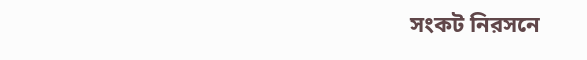সংকট নিরসনে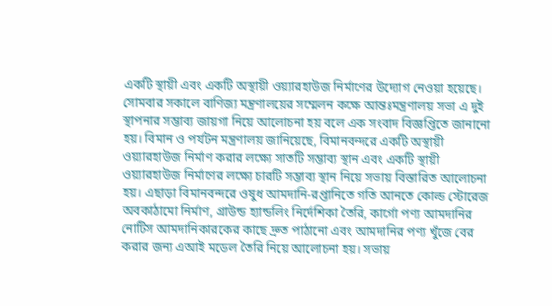একটি স্থায়ী এবং একটি অস্থায়ী ওয়্যারহাউজ নির্মাণের উদ্যোগ নেওয়া হয়েছে। সোমবার সকালে বাণিজ্য মন্ত্রণালয়ের সম্মেলন কক্ষে আন্তঃমন্ত্রণালয় সভা এ দুই স্থাপনার সম্ভাব্য জায়গা নিয়ে আলোচনা হয় বলে এক সংবাদ বিজ্ঞপ্তিতে জানানো হয়। বিমান ও পর্যটন মন্ত্রণালয় জানিয়েছে, বিমানবন্দরে একটি অস্থায়ী ওয়্যারহাউজ নির্মাণ করার লক্ষ্যে সাতটি সম্ভাব্য স্থান এবং একটি স্থায়ী ওয়্যারহাউজ নির্মাণের লক্ষ্যে চারটি সম্ভাব্য স্থান নিয়ে সভায় বিস্তারিত আলোচনা হয়। এছাড়া বিমানবন্দরে ওষুধ আমদানি-রপ্তানিতে গতি আনতে কোল্ড স্টোরেজ অবকাঠামো নির্মাণ, গ্রাউন্ড হ্যান্ডলিং নির্দেশিকা তৈরি, কার্গো পণ্য আমদানির নোটিস আমদানিকারকের কাছে দ্রুত পাঠানো এবং আমদানির পণ্য খুঁজে বের করার জন্য এআই মডেল তৈরি নিয়ে আলোচনা হয়। সভায়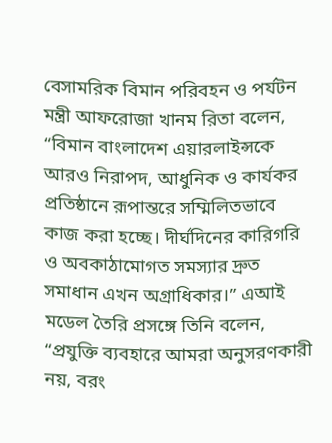বেসামরিক বিমান পরিবহন ও পর্যটন মন্ত্রী আফরোজা খানম রিতা বলেন, “বিমান বাংলাদেশ এয়ারলাইন্সকে আরও নিরাপদ, আধুনিক ও কার্যকর প্রতিষ্ঠানে রূপান্তরে সম্মিলিতভাবে কাজ করা হচ্ছে। দীর্ঘদিনের কারিগরি ও অবকাঠামোগত সমস্যার দ্রুত সমাধান এখন অগ্রাধিকার।” এআই মডেল তৈরি প্রসঙ্গে তিনি বলেন, “প্রযুক্তি ব্যবহারে আমরা অনুসরণকারী নয়, বরং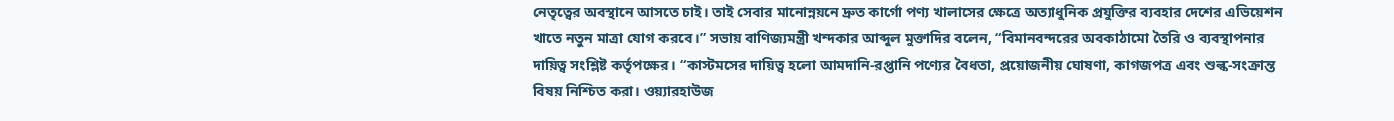নেতৃত্বের অবস্থানে আসতে চাই। তাই সেবার মানোন্নয়নে দ্রুত কার্গো পণ্য খালাসের ক্ষেত্রে অত্যাধুনিক প্রযুক্তির ব্যবহার দেশের এভিয়েশন খাতে নতুন মাত্রা যোগ করবে।” সভায় বাণিজ্যমন্ত্রী খন্দকার আব্দুল মুক্তাদির বলেন, “বিমানবন্দরের অবকাঠামো তৈরি ও ব্যবস্থাপনার দায়িত্ব সংশ্লিষ্ট কর্তৃপক্ষের। “কাস্টমসের দায়িত্ব হলো আমদানি-রপ্তানি পণ্যের বৈধতা, প্রয়োজনীয় ঘোষণা, কাগজপত্র এবং শুল্ক-সংক্রান্ত বিষয় নিশ্চিত করা। ওয়্যারহাউজ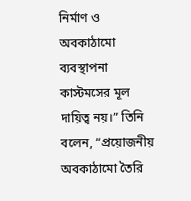নির্মাণ ও অবকাঠামো ব্যবস্থাপনা কাস্টমসের মূল দায়িত্ব নয়।” তিনি বলেন, “প্রয়োজনীয় অবকাঠামো তৈরি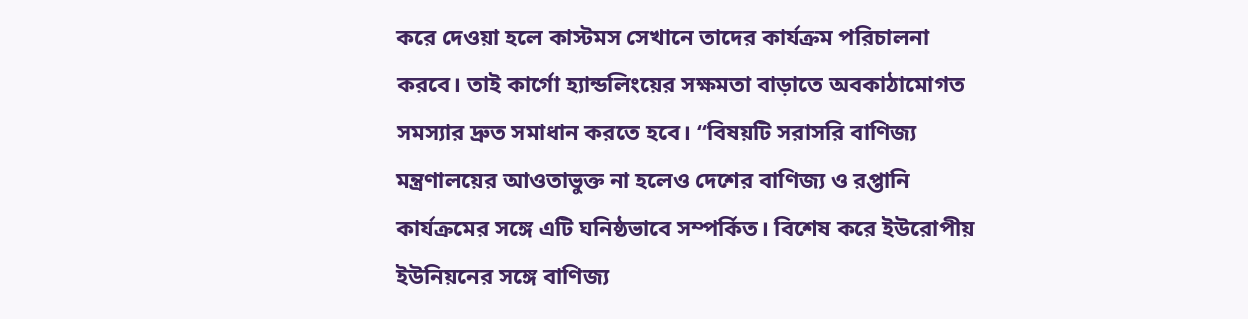করে দেওয়া হলে কাস্টমস সেখানে তাদের কার্যক্রম পরিচালনা করবে। তাই কার্গো হ্যান্ডলিংয়ের সক্ষমতা বাড়াতে অবকাঠামোগত সমস্যার দ্রুত সমাধান করতে হবে। “বিষয়টি সরাসরি বাণিজ্য মন্ত্রণালয়ের আওতাভুক্ত না হলেও দেশের বাণিজ্য ও রপ্তানি কার্যক্রমের সঙ্গে এটি ঘনিষ্ঠভাবে সম্পর্কিত। বিশেষ করে ইউরোপীয় ইউনিয়নের সঙ্গে বাণিজ্য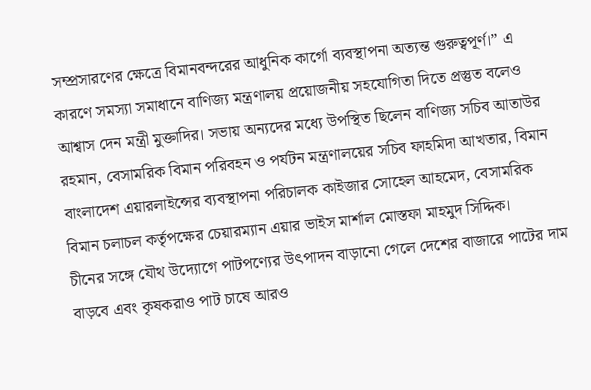সম্প্রসারণের ক্ষেত্রে বিমানবন্দরের আধুনিক কার্গো ব্যবস্থাপনা অত্যন্ত গুরুত্বপূর্ণ।” এ কারণে সমস্যা সমাধানে বাণিজ্য মন্ত্রণালয় প্রয়োজনীয় সহযোগিতা দিতে প্রস্তুত বলেও আশ্বাস দেন মন্ত্রী মুক্তাদির। সভায় অন্যদের মধ্যে উপস্থিত ছিলেন বাণিজ্য সচিব আতাউর রহমান, বেসামরিক বিমান পরিবহন ও পর্যটন মন্ত্রণালয়ের সচিব ফাহমিদা আখতার, বিমান বাংলাদেশ এয়ারলাইন্সের ব্যবস্থাপনা পরিচালক কাইজার সোহেল আহমেদ, বেসামরিক বিমান চলাচল কর্তৃপক্ষের চেয়ারম্যান এয়ার ভাইস মার্শাল মোস্তফা মাহমুদ সিদ্দিক।
চীনের সঙ্গে যৌথ উদ্যোগে পাটপণ্যের উৎপাদন বাড়ানো গেলে দেশের বাজারে পাটের দাম বাড়বে এবং কৃষকরাও পাট চাষে আরও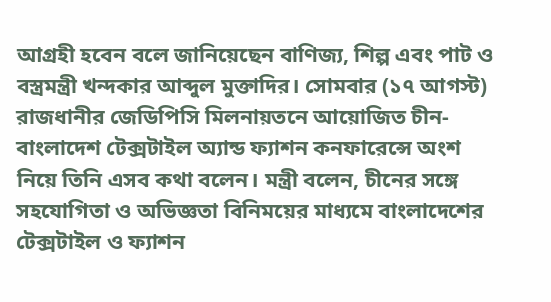আগ্রহী হবেন বলে জানিয়েছেন বাণিজ্য, শিল্প এবং পাট ও বস্ত্রমন্ত্রী খন্দকার আব্দুল মুক্তাদির। সোমবার (১৭ আগস্ট) রাজধানীর জেডিপিসি মিলনায়তনে আয়োজিত চীন-বাংলাদেশ টেক্সটাইল অ্যান্ড ফ্যাশন কনফারেন্সে অংশ নিয়ে তিনি এসব কথা বলেন। মন্ত্রী বলেন, চীনের সঙ্গে সহযোগিতা ও অভিজ্ঞতা বিনিময়ের মাধ্যমে বাংলাদেশের টেক্সটাইল ও ফ্যাশন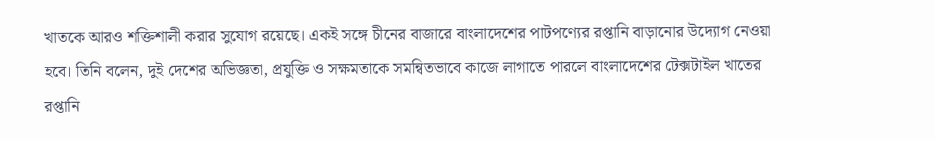খাতকে আরও শক্তিশালী করার সুযোগ রয়েছে। একই সঙ্গে চীনের বাজারে বাংলাদেশের পাটপণ্যের রপ্তানি বাড়ানোর উদ্যোগ নেওয়া হবে। তিনি বলেন, দুই দেশের অভিজ্ঞতা, প্রযুক্তি ও সক্ষমতাকে সমন্বিতভাবে কাজে লাগাতে পারলে বাংলাদেশের টেক্সটাইল খাতের রপ্তানি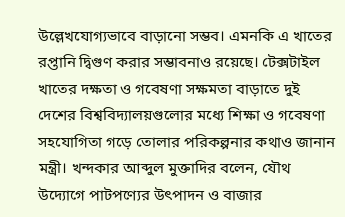উল্লেখযোগ্যভাবে বাড়ানো সম্ভব। এমনকি এ খাতের রপ্তানি দ্বিগুণ করার সম্ভাবনাও রয়েছে। টেক্সটাইল খাতের দক্ষতা ও গবেষণা সক্ষমতা বাড়াতে দুই দেশের বিশ্ববিদ্যালয়গুলোর মধ্যে শিক্ষা ও গবেষণা সহযোগিতা গড়ে তোলার পরিকল্পনার কথাও জানান মন্ত্রী। খন্দকার আব্দুল মুক্তাদির বলেন, যৌথ উদ্যোগে পাটপণ্যের উৎপাদন ও বাজার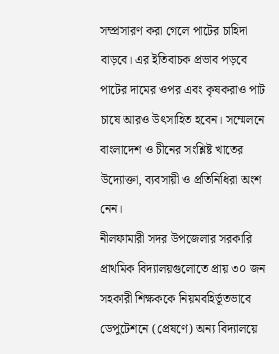সম্প্রসারণ করা গেলে পাটের চাহিদা বাড়বে। এর ইতিবাচক প্রভাব পড়বে পাটের দামের ওপর এবং কৃষকরাও পাট চাষে আরও উৎসাহিত হবেন। সম্মেলনে বাংলাদেশ ও চীনের সংশ্লিষ্ট খাতের উদ্যোক্তা, ব্যবসায়ী ও প্রতিনিধিরা অংশ নেন।
নীলফামারী সদর উপজেলার সরকারি প্রাথমিক বিদ্যালয়গুলোতে প্রায় ৩০ জন সহকারী শিক্ষককে নিয়মবহির্ভূতভাবে ডেপুটেশনে (প্রেষণে) অন্য বিদ্যালয়ে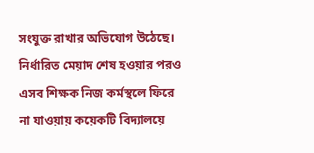সংযুক্ত রাখার অভিযোগ উঠেছে। নির্ধারিত মেয়াদ শেষ হওয়ার পরও এসব শিক্ষক নিজ কর্মস্থলে ফিরে না যাওয়ায় কয়েকটি বিদ্যালয়ে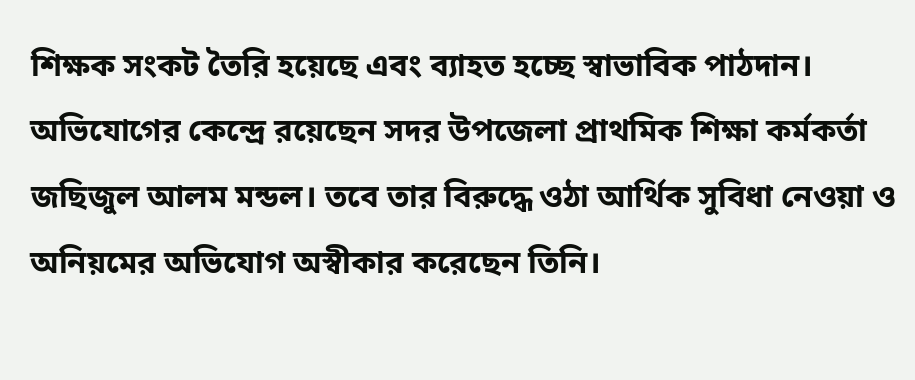শিক্ষক সংকট তৈরি হয়েছে এবং ব্যাহত হচ্ছে স্বাভাবিক পাঠদান। অভিযোগের কেন্দ্রে রয়েছেন সদর উপজেলা প্রাথমিক শিক্ষা কর্মকর্তা জছিজুল আলম মন্ডল। তবে তার বিরুদ্ধে ওঠা আর্থিক সুবিধা নেওয়া ও অনিয়মের অভিযোগ অস্বীকার করেছেন তিনি।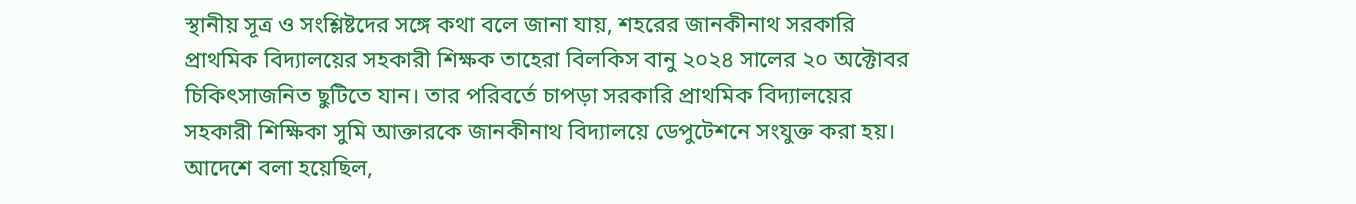স্থানীয় সূত্র ও সংশ্লিষ্টদের সঙ্গে কথা বলে জানা যায়, শহরের জানকীনাথ সরকারি প্রাথমিক বিদ্যালয়ের সহকারী শিক্ষক তাহেরা বিলকিস বানু ২০২৪ সালের ২০ অক্টোবর চিকিৎসাজনিত ছুটিতে যান। তার পরিবর্তে চাপড়া সরকারি প্রাথমিক বিদ্যালয়ের সহকারী শিক্ষিকা সুমি আক্তারকে জানকীনাথ বিদ্যালয়ে ডেপুটেশনে সংযুক্ত করা হয়। আদেশে বলা হয়েছিল,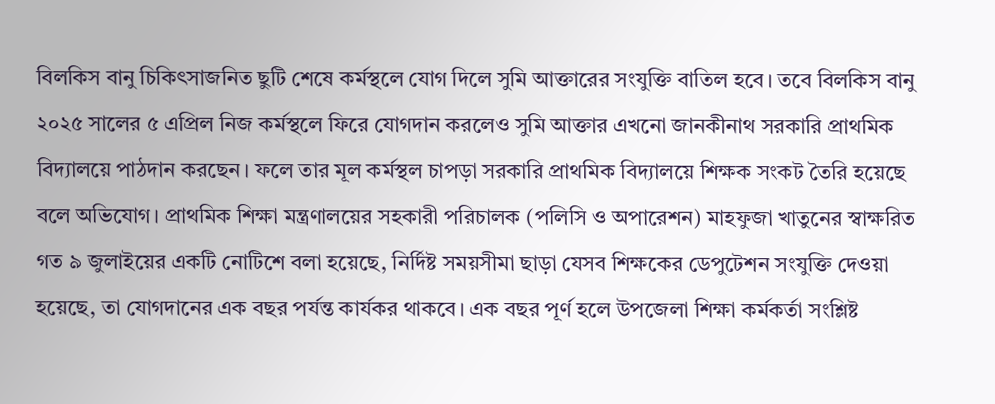বিলকিস বানু চিকিৎসাজনিত ছুটি শেষে কর্মস্থলে যোগ দিলে সুমি আক্তারের সংযুক্তি বাতিল হবে। তবে বিলকিস বানু ২০২৫ সালের ৫ এপ্রিল নিজ কর্মস্থলে ফিরে যোগদান করলেও সুমি আক্তার এখনো জানকীনাথ সরকারি প্রাথমিক বিদ্যালয়ে পাঠদান করছেন। ফলে তার মূল কর্মস্থল চাপড়া সরকারি প্রাথমিক বিদ্যালয়ে শিক্ষক সংকট তৈরি হয়েছে বলে অভিযোগ। প্রাথমিক শিক্ষা মন্ত্রণালয়ের সহকারী পরিচালক (পলিসি ও অপারেশন) মাহফুজা খাতুনের স্বাক্ষরিত গত ৯ জুলাইয়ের একটি নোটিশে বলা হয়েছে, নির্দিষ্ট সময়সীমা ছাড়া যেসব শিক্ষকের ডেপুটেশন সংযুক্তি দেওয়া হয়েছে, তা যোগদানের এক বছর পর্যন্ত কার্যকর থাকবে। এক বছর পূর্ণ হলে উপজেলা শিক্ষা কর্মকর্তা সংশ্লিষ্ট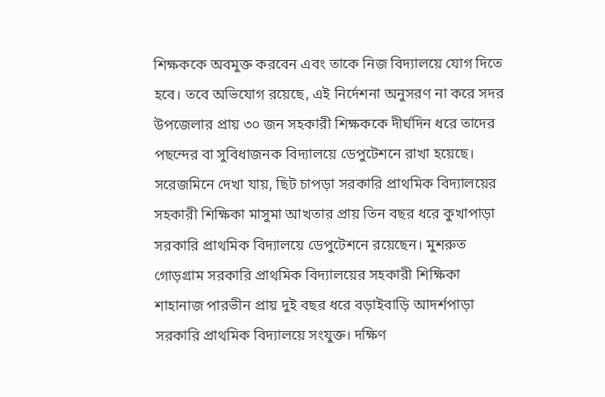শিক্ষককে অবমুক্ত করবেন এবং তাকে নিজ বিদ্যালয়ে যোগ দিতে হবে। তবে অভিযোগ রয়েছে, এই নির্দেশনা অনুসরণ না করে সদর উপজেলার প্রায় ৩০ জন সহকারী শিক্ষককে দীর্ঘদিন ধরে তাদের পছন্দের বা সুবিধাজনক বিদ্যালয়ে ডেপুটেশনে রাখা হয়েছে। সরেজমিনে দেখা যায়, ছিট চাপড়া সরকারি প্রাথমিক বিদ্যালয়ের সহকারী শিক্ষিকা মাসুমা আখতার প্রায় তিন বছর ধরে কুখাপাড়া সরকারি প্রাথমিক বিদ্যালয়ে ডেপুটেশনে রয়েছেন। মুশরুত গোড়গ্রাম সরকারি প্রাথমিক বিদ্যালয়ের সহকারী শিক্ষিকা শাহানাজ পারভীন প্রায় দুই বছর ধরে বড়াইবাড়ি আদর্শপাড়া সরকারি প্রাথমিক বিদ্যালয়ে সংযুক্ত। দক্ষিণ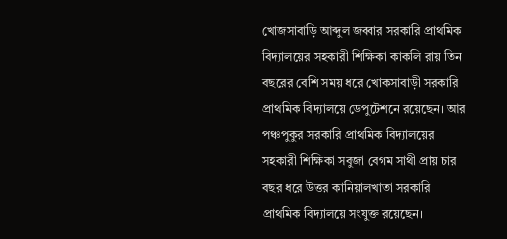খোজসাবাড়ি আব্দুল জব্বার সরকারি প্রাথমিক বিদ্যালয়ের সহকারী শিক্ষিকা কাকলি রায় তিন বছরের বেশি সময় ধরে খোকসাবাড়ী সরকারি প্রাথমিক বিদ্যালয়ে ডেপুটেশনে রয়েছেন। আর পঞ্চপুকুর সরকারি প্রাথমিক বিদ্যালয়ের সহকারী শিক্ষিকা সবুজা বেগম সাথী প্রায় চার বছর ধরে উত্তর কানিয়ালখাতা সরকারি প্রাথমিক বিদ্যালয়ে সংযুক্ত রয়েছেন।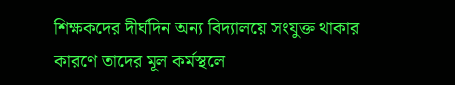শিক্ষকদের দীর্ঘদিন অন্য বিদ্যালয়ে সংযুক্ত থাকার কারণে তাদের মূল কর্মস্থলে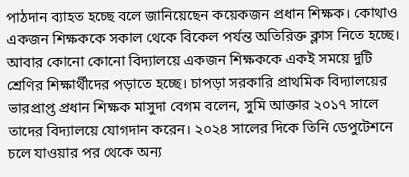পাঠদান ব্যাহত হচ্ছে বলে জানিয়েছেন কয়েকজন প্রধান শিক্ষক। কোথাও একজন শিক্ষককে সকাল থেকে বিকেল পর্যন্ত অতিরিক্ত ক্লাস নিতে হচ্ছে। আবার কোনো কোনো বিদ্যালয়ে একজন শিক্ষককে একই সময়ে দুটি শ্রেণির শিক্ষার্থীদের পড়াতে হচ্ছে। চাপড়া সরকারি প্রাথমিক বিদ্যালয়ের ভারপ্রাপ্ত প্রধান শিক্ষক মাসুদা বেগম বলেন, সুমি আক্তার ২০১৭ সালে তাদের বিদ্যালয়ে যোগদান করেন। ২০২৪ সালের দিকে তিনি ডেপুটেশনে চলে যাওয়ার পর থেকে অন্য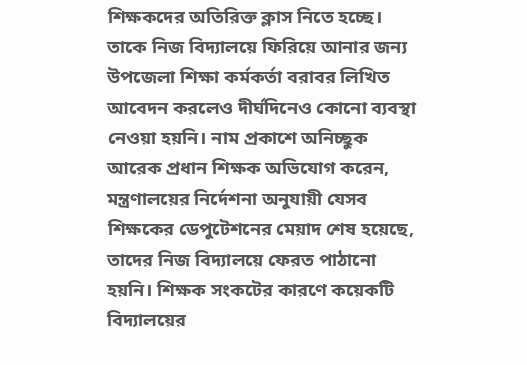শিক্ষকদের অতিরিক্ত ক্লাস নিতে হচ্ছে। তাকে নিজ বিদ্যালয়ে ফিরিয়ে আনার জন্য উপজেলা শিক্ষা কর্মকর্তা বরাবর লিখিত আবেদন করলেও দীর্ঘদিনেও কোনো ব্যবস্থা নেওয়া হয়নি। নাম প্রকাশে অনিচ্ছুক আরেক প্রধান শিক্ষক অভিযোগ করেন, মন্ত্রণালয়ের নির্দেশনা অনুযায়ী যেসব শিক্ষকের ডেপুটেশনের মেয়াদ শেষ হয়েছে, তাদের নিজ বিদ্যালয়ে ফেরত পাঠানো হয়নি। শিক্ষক সংকটের কারণে কয়েকটি বিদ্যালয়ের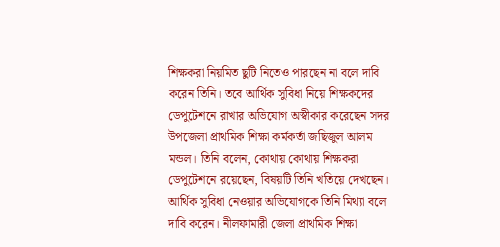শিক্ষকরা নিয়মিত ছুটি নিতেও পারছেন না বলে দাবি করেন তিনি। তবে আর্থিক সুবিধা নিয়ে শিক্ষকদের ডেপুটেশনে রাখার অভিযোগ অস্বীকার করেছেন সদর উপজেলা প্রাথমিক শিক্ষা কর্মকর্তা জছিজুল আলম মন্ডল। তিনি বলেন, কোথায় কোথায় শিক্ষকরা ডেপুটেশনে রয়েছেন, বিষয়টি তিনি খতিয়ে দেখছেন। আর্থিক সুবিধা নেওয়ার অভিযোগকে তিনি মিথ্যা বলে দাবি করেন। নীলফামারী জেলা প্রাথমিক শিক্ষা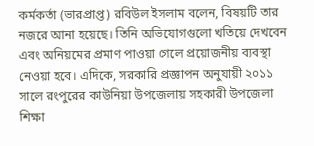কর্মকর্তা (ভারপ্রাপ্ত) রবিউল ইসলাম বলেন, বিষয়টি তার নজরে আনা হয়েছে। তিনি অভিযোগগুলো খতিয়ে দেখবেন এবং অনিয়মের প্রমাণ পাওয়া গেলে প্রয়োজনীয় ব্যবস্থা নেওয়া হবে। এদিকে, সরকারি প্রজ্ঞাপন অনুযায়ী ২০১১ সালে রংপুরের কাউনিয়া উপজেলায় সহকারী উপজেলা শিক্ষা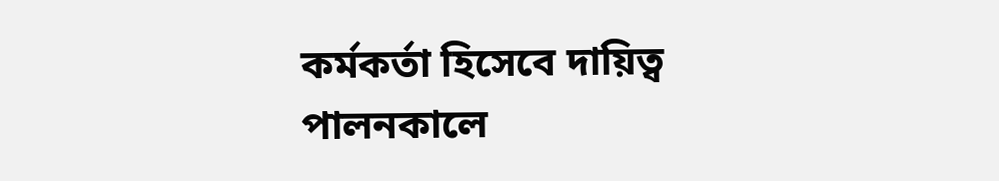কর্মকর্তা হিসেবে দায়িত্ব পালনকালে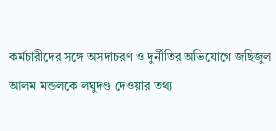কর্মচারীদের সঙ্গে অসদাচরণ ও দুর্নীতির অভিযোগে জছিজুল আলম মন্ডলকে লঘুদণ্ড দেওয়ার তথ্য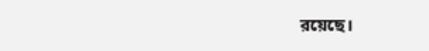রয়েছে।